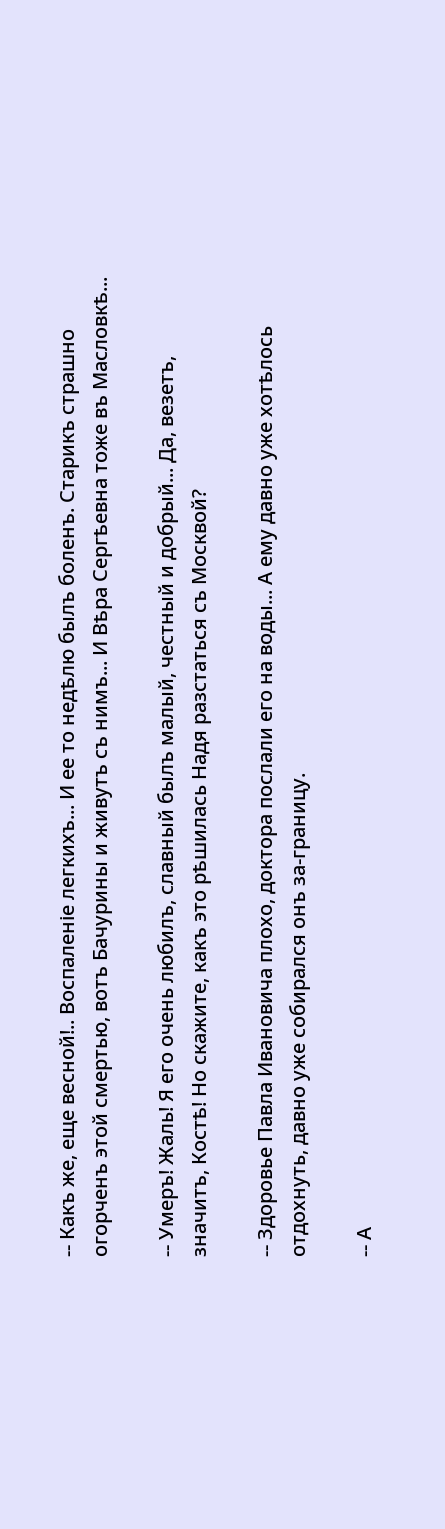-- Какъ же, еще весной!.. Воспаленіе легкихъ... И ее то недѣлю былъ боленъ. Старикъ страшно огорченъ этой смертью, вотъ Бачурины и живутъ съ нимъ... И Вѣра Сергѣевна тоже въ Масловкѣ...

-- Умеръ! Жаль! Я его очень любилъ, славный былъ малый, честный и добрый... Да, везетъ, значитъ, Костѣ! Но скажите, какъ это рѣшилась Надя разстаться съ Москвой?

-- Здоровье Павла Ивановича плохо, доктора послали его на воды... А ему давно уже хотѣлось отдохнуть, давно уже собирался онъ за-границу.

-- А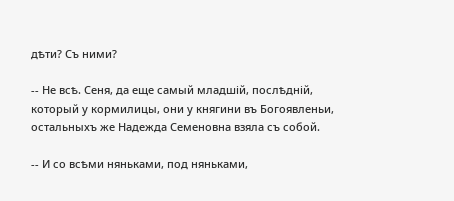дѣти? Съ ними?

-- Не всѣ. Сеня, да еще самый младшій, послѣдній, который у кормилицы, они у княгини въ Богоявленьи, остальныхъ же Надежда Семеновна взяла съ собой.

-- И со всѣми няньками, под няньками,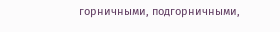горничными, подгорничными,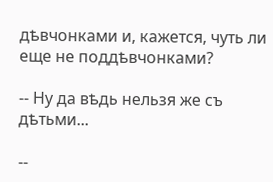дѣвчонками и, кажется, чуть ли еще не поддѣвчонками?

-- Ну да вѣдь нельзя же съ дѣтьми...

--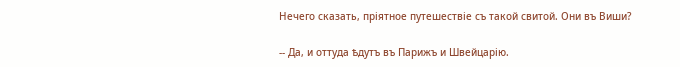Нечего сказать, пріятное путешествіе съ такой свитой. Они въ Виши?

-- Да, и оттуда ѣдутъ въ Парижъ и Швейцарію.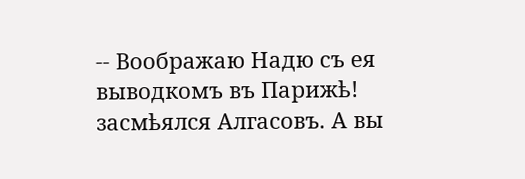-- Воображаю Надю съ ея выводкомъ въ Парижѣ! засмѣялся Алгасовъ. А вы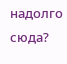надолго сюда?